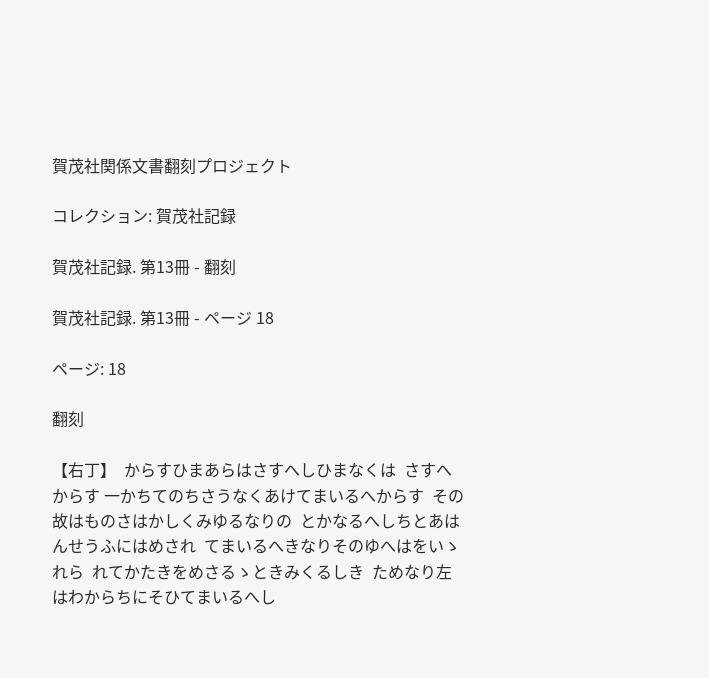賀茂社関係文書翻刻プロジェクト

コレクション: 賀茂社記録

賀茂社記録. 第13冊 - 翻刻

賀茂社記録. 第13冊 - ページ 18

ページ: 18

翻刻

【右丁】  からすひまあらはさすへしひまなくは  さすへからす 一かちてのちさうなくあけてまいるへからす  その故はものさはかしくみゆるなりの  とかなるへしちとあはんせうふにはめされ  てまいるへきなりそのゆへはをいゝれら  れてかたきをめさるゝときみくるしき  ためなり左はわからちにそひてまいるへし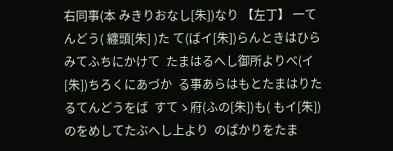右同事(本 みきりおなし[朱])なり 【左丁】 一てんどう( 纏頭[朱] )た て(ばイ[朱])らんときはひらみてふちにかけて  たまはるへし御所よりべ(イ[朱])ちろくにあづか  る事あらはもとたまはりたるてんどうをば  すてゝ府(ふの[朱])も( もイ[朱])のをめしてたぶへし上より  のばかりをたま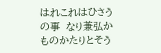はれこれはひさうの事  なり兼弘かものかたりとそう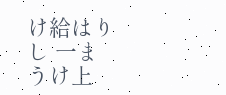け給はりし 一まうけ上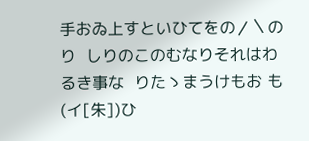手おゐ上すといひてをの〳〵のり  しりのこのむなりそれはわるき事な  りたゝまうけもお も(イ[朱])ひ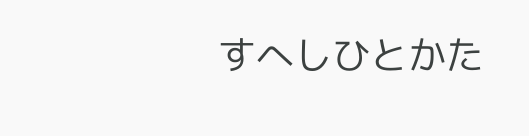すへしひとかた